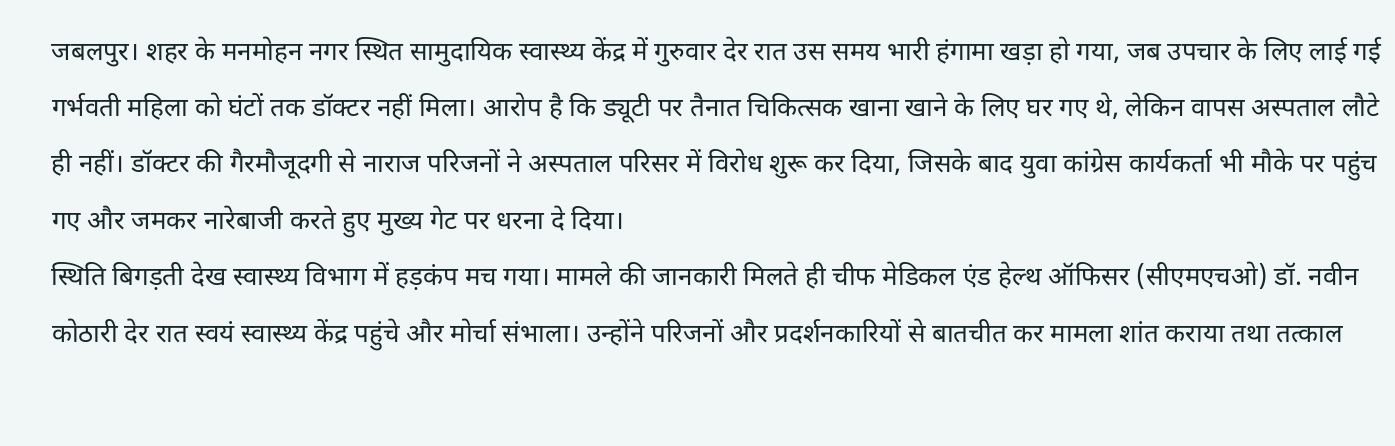जबलपुर। शहर के मनमोहन नगर स्थित सामुदायिक स्वास्थ्य केंद्र में गुरुवार देर रात उस समय भारी हंगामा खड़ा हो गया, जब उपचार के लिए लाई गई गर्भवती महिला को घंटों तक डॉक्टर नहीं मिला। आरोप है कि ड्यूटी पर तैनात चिकित्सक खाना खाने के लिए घर गए थे, लेकिन वापस अस्पताल लौटे ही नहीं। डॉक्टर की गैरमौजूदगी से नाराज परिजनों ने अस्पताल परिसर में विरोध शुरू कर दिया, जिसके बाद युवा कांग्रेस कार्यकर्ता भी मौके पर पहुंच गए और जमकर नारेबाजी करते हुए मुख्य गेट पर धरना दे दिया।
स्थिति बिगड़ती देख स्वास्थ्य विभाग में हड़कंप मच गया। मामले की जानकारी मिलते ही चीफ मेडिकल एंड हेल्थ ऑफिसर (सीएमएचओ) डॉ. नवीन कोठारी देर रात स्वयं स्वास्थ्य केंद्र पहुंचे और मोर्चा संभाला। उन्होंने परिजनों और प्रदर्शनकारियों से बातचीत कर मामला शांत कराया तथा तत्काल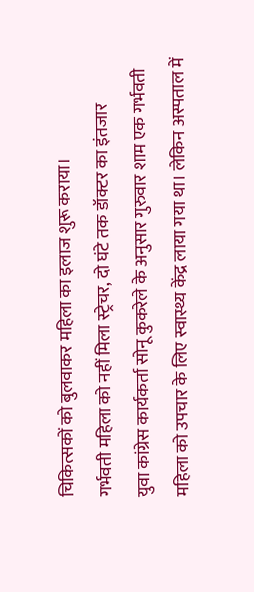चिकित्सकों को बुलवाकर महिला का इलाज शुरू कराया।
गर्भवती महिला को नहीं मिला स्ट्रेचर, दो घंटे तक डॉक्टर का इंतजार
युवा कांग्रेस कार्यकर्ता सोनू कुकरेले के अनुसार गुरुवार शाम एक गर्भवती महिला को उपचार के लिए स्वास्थ्य केंद्र लाया गया था। लेकिन अस्पताल में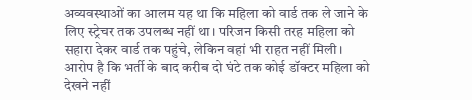अव्यवस्थाओं का आलम यह था कि महिला को वार्ड तक ले जाने के लिए स्ट्रेचर तक उपलब्ध नहीं था। परिजन किसी तरह महिला को सहारा देकर वार्ड तक पहुंचे, लेकिन वहां भी राहत नहीं मिली।
आरोप है कि भर्ती के बाद करीब दो घंटे तक कोई डॉक्टर महिला को देखने नहीं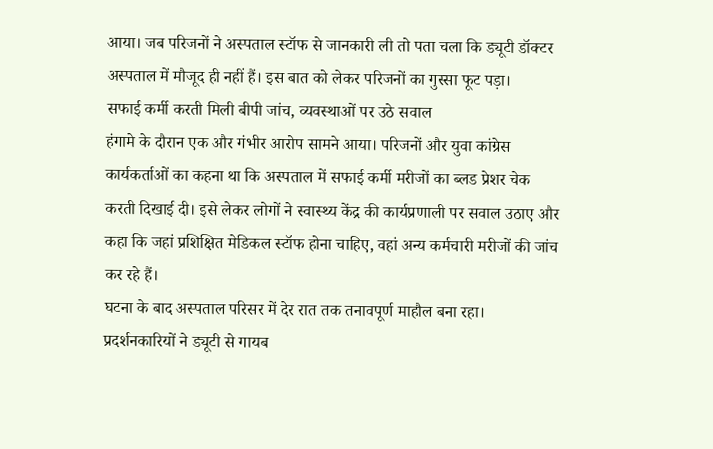आया। जब परिजनों ने अस्पताल स्टॉफ से जानकारी ली तो पता चला कि ड्यूटी डॉक्टर अस्पताल में मौजूद ही नहीं हैं। इस बात को लेकर परिजनों का गुस्सा फूट पड़ा।
सफाई कर्मी करती मिली बीपी जांच, व्यवस्थाओं पर उठे सवाल
हंगामे के दौरान एक और गंभीर आरोप सामने आया। परिजनों और युवा कांग्रेस कार्यकर्ताओं का कहना था कि अस्पताल में सफाई कर्मी मरीजों का ब्लड प्रेशर चेक करती दिखाई दी। इसे लेकर लोगों ने स्वास्थ्य केंद्र की कार्यप्रणाली पर सवाल उठाए और कहा कि जहां प्रशिक्षित मेडिकल स्टॉफ होना चाहिए, वहां अन्य कर्मचारी मरीजों की जांच कर रहे हैं।
घटना के बाद अस्पताल परिसर में देर रात तक तनावपूर्ण माहौल बना रहा। प्रदर्शनकारियों ने ड्यूटी से गायब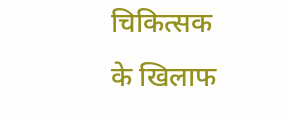चिकित्सक के खिलाफ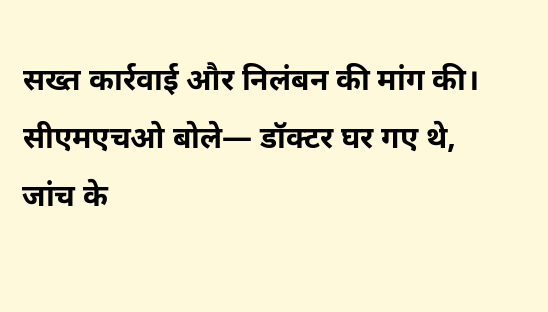सख्त कार्रवाई और निलंबन की मांग की।
सीएमएचओ बोले— डॉक्टर घर गए थे, जांच के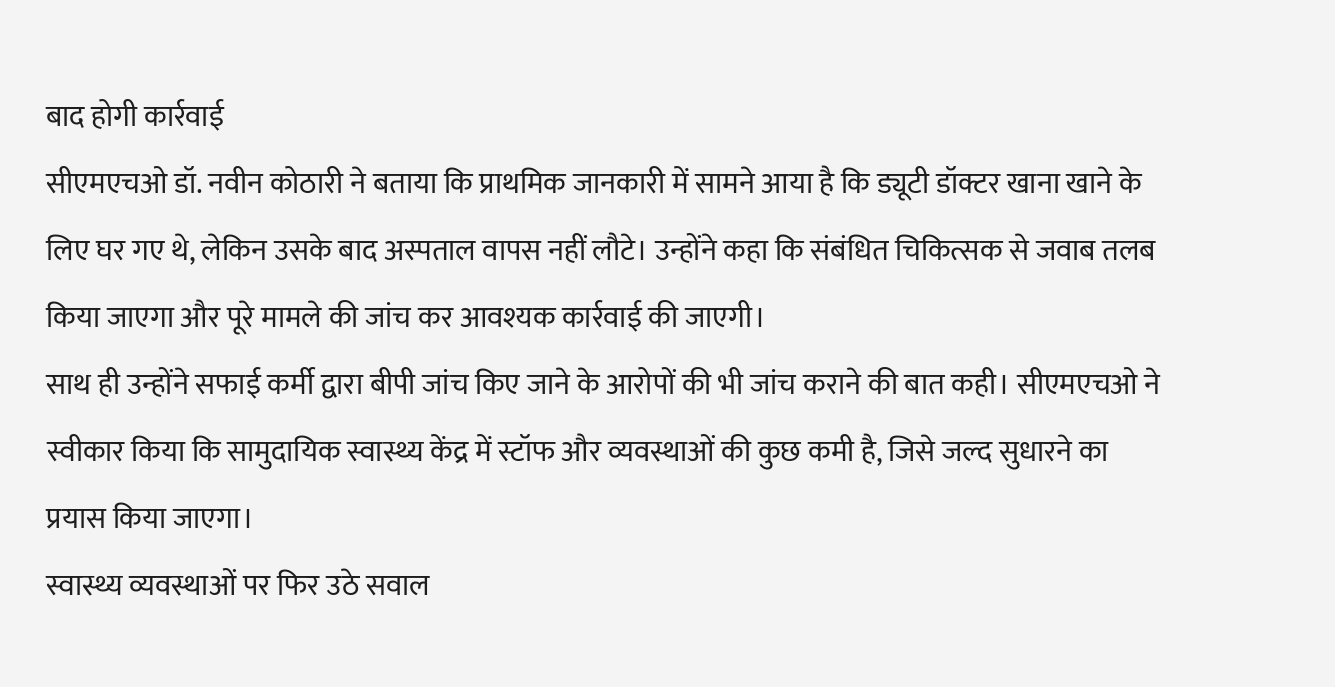बाद होगी कार्रवाई
सीएमएचओ डॉ. नवीन कोठारी ने बताया कि प्राथमिक जानकारी में सामने आया है कि ड्यूटी डॉक्टर खाना खाने के लिए घर गए थे, लेकिन उसके बाद अस्पताल वापस नहीं लौटे। उन्होंने कहा कि संबंधित चिकित्सक से जवाब तलब किया जाएगा और पूरे मामले की जांच कर आवश्यक कार्रवाई की जाएगी।
साथ ही उन्होंने सफाई कर्मी द्वारा बीपी जांच किए जाने के आरोपों की भी जांच कराने की बात कही। सीएमएचओ ने स्वीकार किया कि सामुदायिक स्वास्थ्य केंद्र में स्टॉफ और व्यवस्थाओं की कुछ कमी है, जिसे जल्द सुधारने का प्रयास किया जाएगा।
स्वास्थ्य व्यवस्थाओं पर फिर उठे सवाल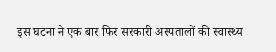इस घटना ने एक बार फिर सरकारी अस्पतालों की स्वास्थ्य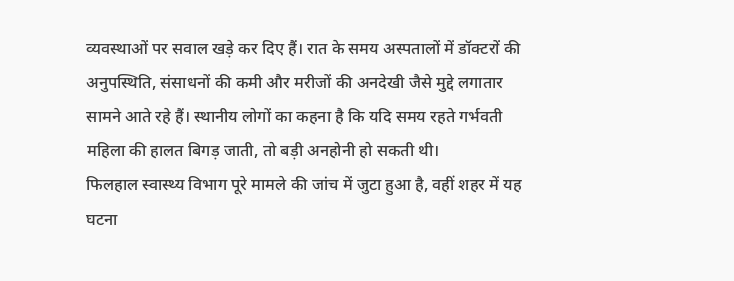व्यवस्थाओं पर सवाल खड़े कर दिए हैं। रात के समय अस्पतालों में डॉक्टरों की अनुपस्थिति, संसाधनों की कमी और मरीजों की अनदेखी जैसे मुद्दे लगातार सामने आते रहे हैं। स्थानीय लोगों का कहना है कि यदि समय रहते गर्भवती महिला की हालत बिगड़ जाती, तो बड़ी अनहोनी हो सकती थी।
फिलहाल स्वास्थ्य विभाग पूरे मामले की जांच में जुटा हुआ है, वहीं शहर में यह घटना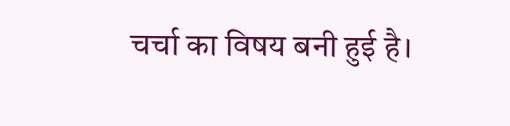चर्चा का विषय बनी हुई है।